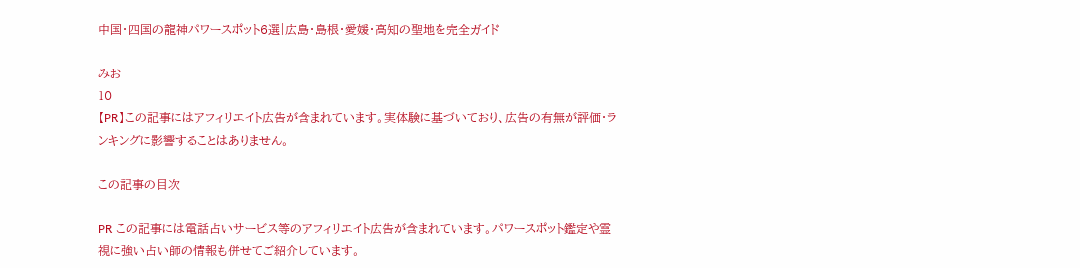中国・四国の龍神パワースポット6選|広島・島根・愛媛・高知の聖地を完全ガイド

みお
10
【PR】この記事にはアフィリエイト広告が含まれています。実体験に基づいており、広告の有無が評価・ランキングに影響することはありません。

この記事の目次

PR この記事には電話占いサービス等のアフィリエイト広告が含まれています。パワースポット鑑定や霊視に強い占い師の情報も併せてご紹介しています。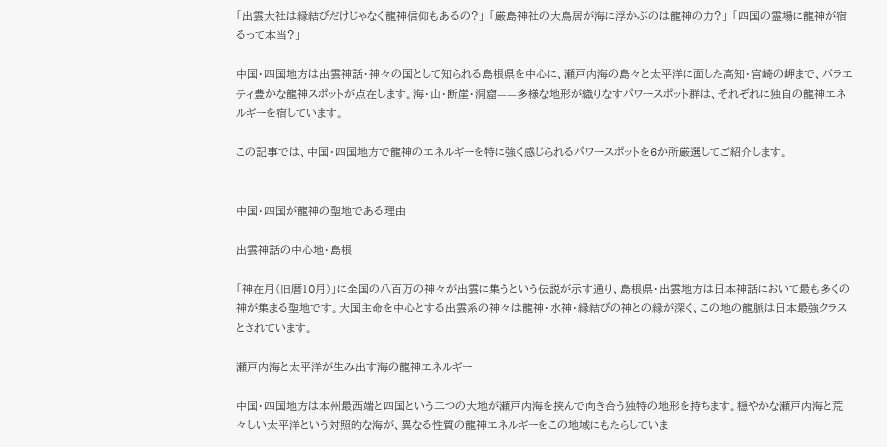「出雲大社は縁結びだけじゃなく龍神信仰もあるの?」 「厳島神社の大鳥居が海に浮かぶのは龍神の力?」 「四国の霊場に龍神が宿るって本当?」

中国・四国地方は出雲神話・神々の国として知られる島根県を中心に、瀬戸内海の島々と太平洋に面した高知・宮崎の岬まで、バラエティ豊かな龍神スポットが点在します。海・山・断崖・洞窟——多様な地形が織りなすパワースポット群は、それぞれに独自の龍神エネルギーを宿しています。

この記事では、中国・四国地方で龍神のエネルギーを特に強く感じられるパワースポットを6か所厳選してご紹介します。


中国・四国が龍神の聖地である理由

出雲神話の中心地・島根

「神在月(旧暦10月)」に全国の八百万の神々が出雲に集うという伝説が示す通り、島根県・出雲地方は日本神話において最も多くの神が集まる聖地です。大国主命を中心とする出雲系の神々は龍神・水神・縁結びの神との縁が深く、この地の龍脈は日本最強クラスとされています。

瀬戸内海と太平洋が生み出す海の龍神エネルギー

中国・四国地方は本州最西端と四国という二つの大地が瀬戸内海を挟んで向き合う独特の地形を持ちます。穏やかな瀬戸内海と荒々しい太平洋という対照的な海が、異なる性質の龍神エネルギーをこの地域にもたらしていま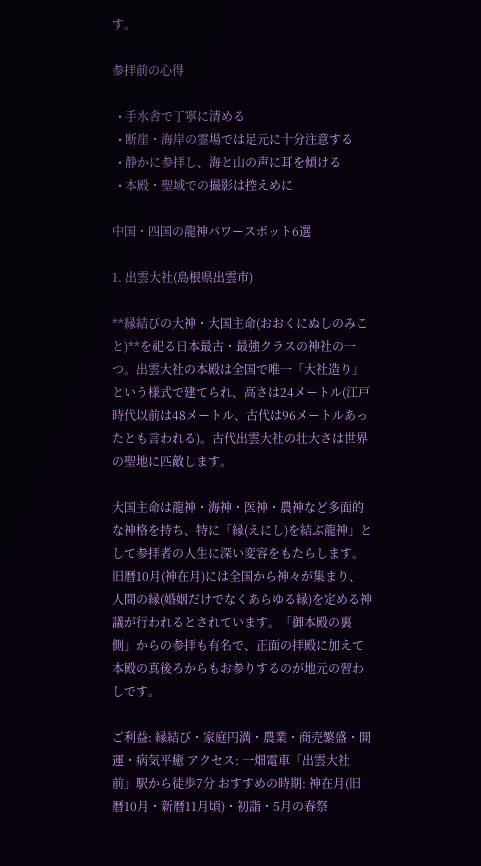す。

参拝前の心得

  • 手水舎で丁寧に清める
  • 断崖・海岸の霊場では足元に十分注意する
  • 静かに参拝し、海と山の声に耳を傾ける
  • 本殿・聖域での撮影は控えめに

中国・四国の龍神パワースポット6選

1. 出雲大社(島根県出雲市)

**縁結びの大神・大国主命(おおくにぬしのみこと)**を祀る日本最古・最強クラスの神社の一つ。出雲大社の本殿は全国で唯一「大社造り」という様式で建てられ、高さは24メートル(江戸時代以前は48メートル、古代は96メートルあったとも言われる)。古代出雲大社の壮大さは世界の聖地に匹敵します。

大国主命は龍神・海神・医神・農神など多面的な神格を持ち、特に「縁(えにし)を結ぶ龍神」として参拝者の人生に深い変容をもたらします。旧暦10月(神在月)には全国から神々が集まり、人間の縁(婚姻だけでなくあらゆる縁)を定める神議が行われるとされています。「御本殿の裏側」からの参拝も有名で、正面の拝殿に加えて本殿の真後ろからもお参りするのが地元の習わしです。

ご利益: 縁結び・家庭円満・農業・商売繁盛・開運・病気平癒 アクセス: 一畑電車「出雲大社前」駅から徒歩7分 おすすめの時期: 神在月(旧暦10月・新暦11月頃)・初詣・5月の春祭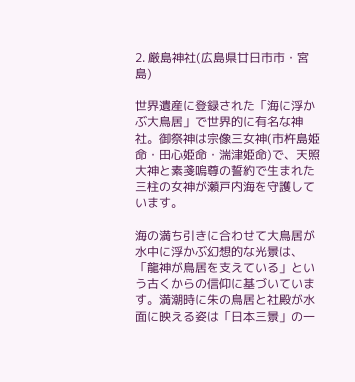2. 厳島神社(広島県廿日市市・宮島)

世界遺産に登録された「海に浮かぶ大鳥居」で世界的に有名な神社。御祭神は宗像三女神(市杵島姫命・田心姫命・湍津姫命)で、天照大神と素戔嗚尊の誓約で生まれた三柱の女神が瀬戸内海を守護しています。

海の満ち引きに合わせて大鳥居が水中に浮かぶ幻想的な光景は、「龍神が鳥居を支えている」という古くからの信仰に基づいています。満潮時に朱の鳥居と社殿が水面に映える姿は「日本三景」の一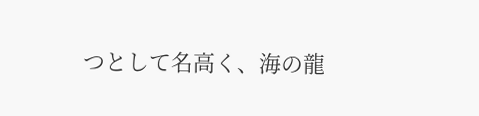つとして名高く、海の龍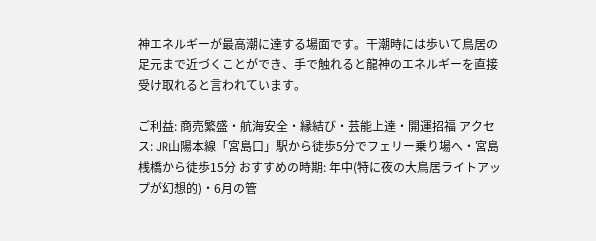神エネルギーが最高潮に達する場面です。干潮時には歩いて鳥居の足元まで近づくことができ、手で触れると龍神のエネルギーを直接受け取れると言われています。

ご利益: 商売繁盛・航海安全・縁結び・芸能上達・開運招福 アクセス: JR山陽本線「宮島口」駅から徒歩5分でフェリー乗り場へ・宮島桟橋から徒歩15分 おすすめの時期: 年中(特に夜の大鳥居ライトアップが幻想的)・6月の管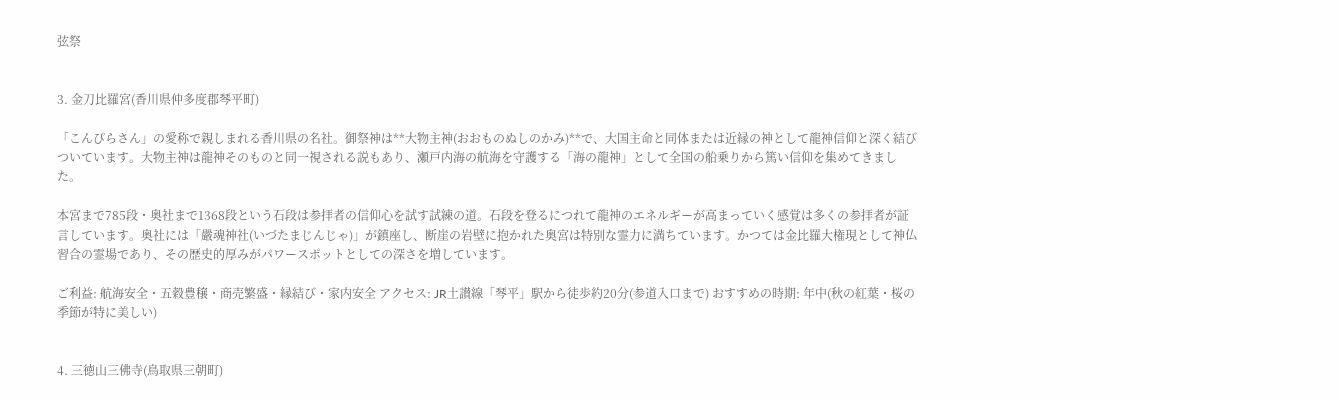弦祭


3. 金刀比羅宮(香川県仲多度郡琴平町)

「こんぴらさん」の愛称で親しまれる香川県の名社。御祭神は**大物主神(おおものぬしのかみ)**で、大国主命と同体または近縁の神として龍神信仰と深く結びついています。大物主神は龍神そのものと同一視される説もあり、瀬戸内海の航海を守護する「海の龍神」として全国の船乗りから篤い信仰を集めてきました。

本宮まで785段・奥社まで1368段という石段は参拝者の信仰心を試す試練の道。石段を登るにつれて龍神のエネルギーが高まっていく感覚は多くの参拝者が証言しています。奥社には「嚴魂神社(いづたまじんじゃ)」が鎮座し、断崖の岩壁に抱かれた奥宮は特別な霊力に満ちています。かつては金比羅大権現として神仏習合の霊場であり、その歴史的厚みがパワースポットとしての深さを増しています。

ご利益: 航海安全・五穀豊穣・商売繁盛・縁結び・家内安全 アクセス: JR土讃線「琴平」駅から徒歩約20分(参道入口まで) おすすめの時期: 年中(秋の紅葉・桜の季節が特に美しい)


4. 三徳山三佛寺(鳥取県三朝町)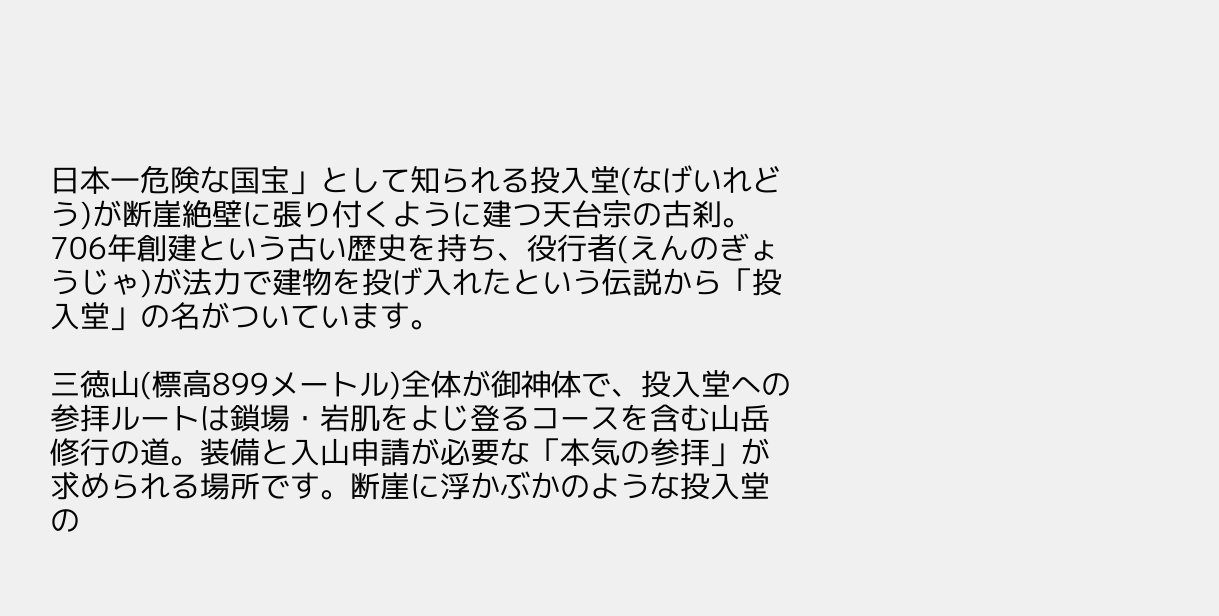日本一危険な国宝」として知られる投入堂(なげいれどう)が断崖絶壁に張り付くように建つ天台宗の古刹。706年創建という古い歴史を持ち、役行者(えんのぎょうじゃ)が法力で建物を投げ入れたという伝説から「投入堂」の名がついています。

三徳山(標高899メートル)全体が御神体で、投入堂への参拝ルートは鎖場・岩肌をよじ登るコースを含む山岳修行の道。装備と入山申請が必要な「本気の参拝」が求められる場所です。断崖に浮かぶかのような投入堂の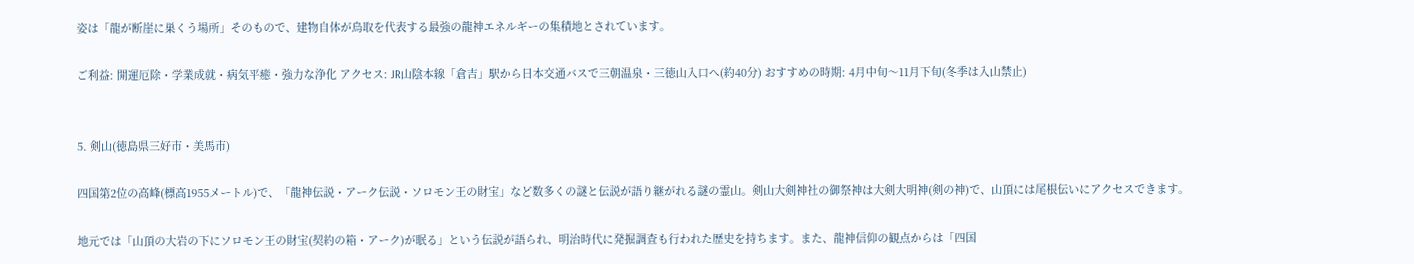姿は「龍が断崖に巣くう場所」そのもので、建物自体が鳥取を代表する最強の龍神エネルギーの集積地とされています。

ご利益: 開運厄除・学業成就・病気平癒・強力な浄化 アクセス: JR山陰本線「倉吉」駅から日本交通バスで三朝温泉・三徳山入口へ(約40分) おすすめの時期: 4月中旬〜11月下旬(冬季は入山禁止)


5. 剣山(徳島県三好市・美馬市)

四国第2位の高峰(標高1955メートル)で、「龍神伝説・アーク伝説・ソロモン王の財宝」など数多くの謎と伝説が語り継がれる謎の霊山。剣山大剣神社の御祭神は大剣大明神(剣の神)で、山頂には尾根伝いにアクセスできます。

地元では「山頂の大岩の下にソロモン王の財宝(契約の箱・アーク)が眠る」という伝説が語られ、明治時代に発掘調査も行われた歴史を持ちます。また、龍神信仰の観点からは「四国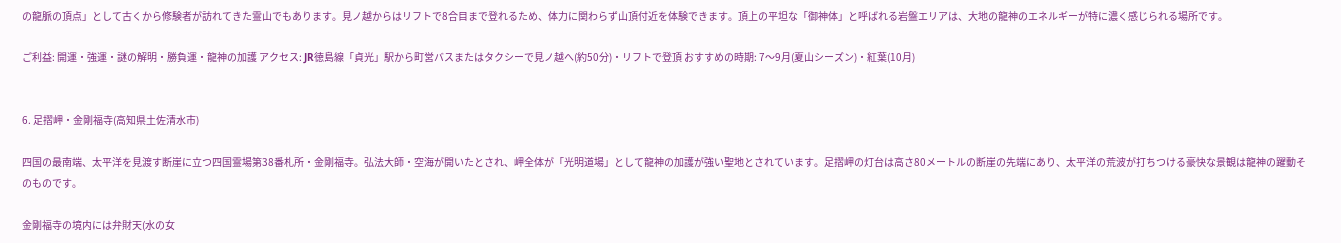の龍脈の頂点」として古くから修験者が訪れてきた霊山でもあります。見ノ越からはリフトで8合目まで登れるため、体力に関わらず山頂付近を体験できます。頂上の平坦な「御神体」と呼ばれる岩盤エリアは、大地の龍神のエネルギーが特に濃く感じられる場所です。

ご利益: 開運・強運・謎の解明・勝負運・龍神の加護 アクセス: JR徳島線「貞光」駅から町営バスまたはタクシーで見ノ越へ(約50分)・リフトで登頂 おすすめの時期: 7〜9月(夏山シーズン)・紅葉(10月)


6. 足摺岬・金剛福寺(高知県土佐清水市)

四国の最南端、太平洋を見渡す断崖に立つ四国霊場第38番札所・金剛福寺。弘法大師・空海が開いたとされ、岬全体が「光明道場」として龍神の加護が強い聖地とされています。足摺岬の灯台は高さ80メートルの断崖の先端にあり、太平洋の荒波が打ちつける豪快な景観は龍神の躍動そのものです。

金剛福寺の境内には弁財天(水の女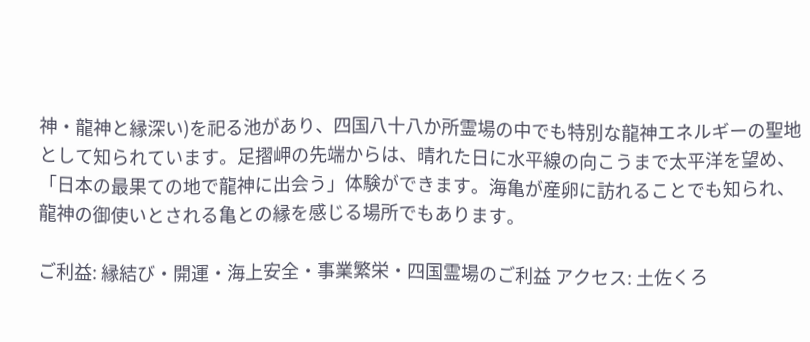神・龍神と縁深い)を祀る池があり、四国八十八か所霊場の中でも特別な龍神エネルギーの聖地として知られています。足摺岬の先端からは、晴れた日に水平線の向こうまで太平洋を望め、「日本の最果ての地で龍神に出会う」体験ができます。海亀が産卵に訪れることでも知られ、龍神の御使いとされる亀との縁を感じる場所でもあります。

ご利益: 縁結び・開運・海上安全・事業繁栄・四国霊場のご利益 アクセス: 土佐くろ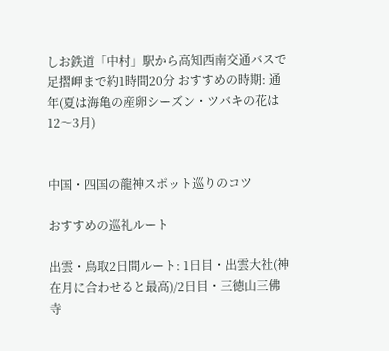しお鉄道「中村」駅から高知西南交通バスで足摺岬まで約1時間20分 おすすめの時期: 通年(夏は海亀の産卵シーズン・ツバキの花は12〜3月)


中国・四国の龍神スポット巡りのコツ

おすすめの巡礼ルート

出雲・鳥取2日間ルート: 1日目・出雲大社(神在月に合わせると最高)/2日目・三徳山三佛寺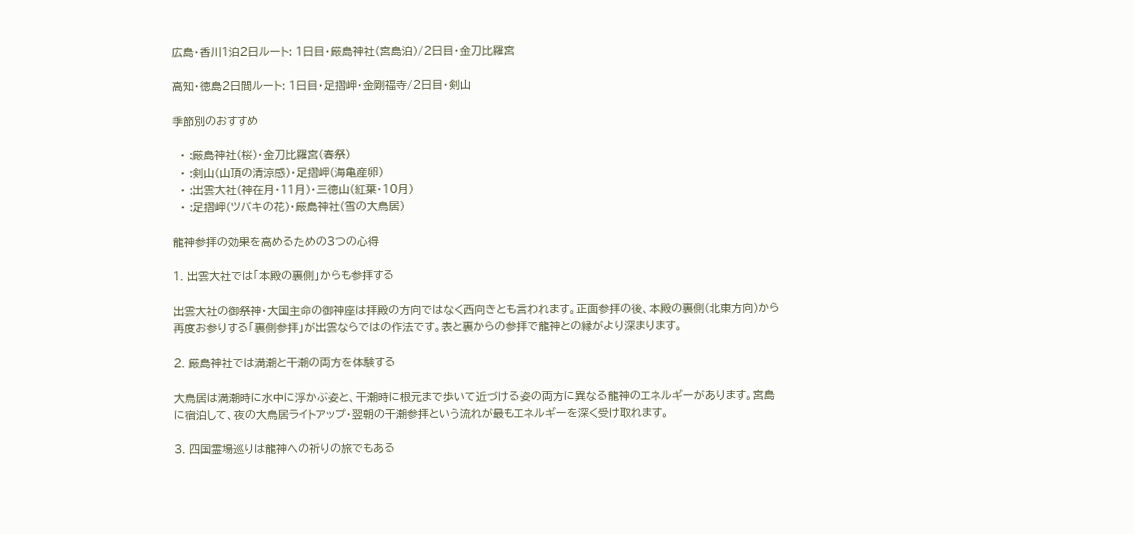広島・香川1泊2日ルート: 1日目・厳島神社(宮島泊)/2日目・金刀比羅宮

高知・徳島2日間ルート: 1日目・足摺岬・金剛福寺/2日目・剣山

季節別のおすすめ

  • :厳島神社(桜)・金刀比羅宮(春祭)
  • :剣山(山頂の清涼感)・足摺岬(海亀産卵)
  • :出雲大社(神在月・11月)・三徳山(紅葉・10月)
  • :足摺岬(ツバキの花)・厳島神社(雪の大鳥居)

龍神参拝の効果を高めるための3つの心得

1. 出雲大社では「本殿の裏側」からも参拝する

出雲大社の御祭神・大国主命の御神座は拝殿の方向ではなく西向きとも言われます。正面参拝の後、本殿の裏側(北東方向)から再度お参りする「裏側参拝」が出雲ならではの作法です。表と裏からの参拝で龍神との縁がより深まります。

2. 厳島神社では満潮と干潮の両方を体験する

大鳥居は満潮時に水中に浮かぶ姿と、干潮時に根元まで歩いて近づける姿の両方に異なる龍神のエネルギーがあります。宮島に宿泊して、夜の大鳥居ライトアップ・翌朝の干潮参拝という流れが最もエネルギーを深く受け取れます。

3. 四国霊場巡りは龍神への祈りの旅でもある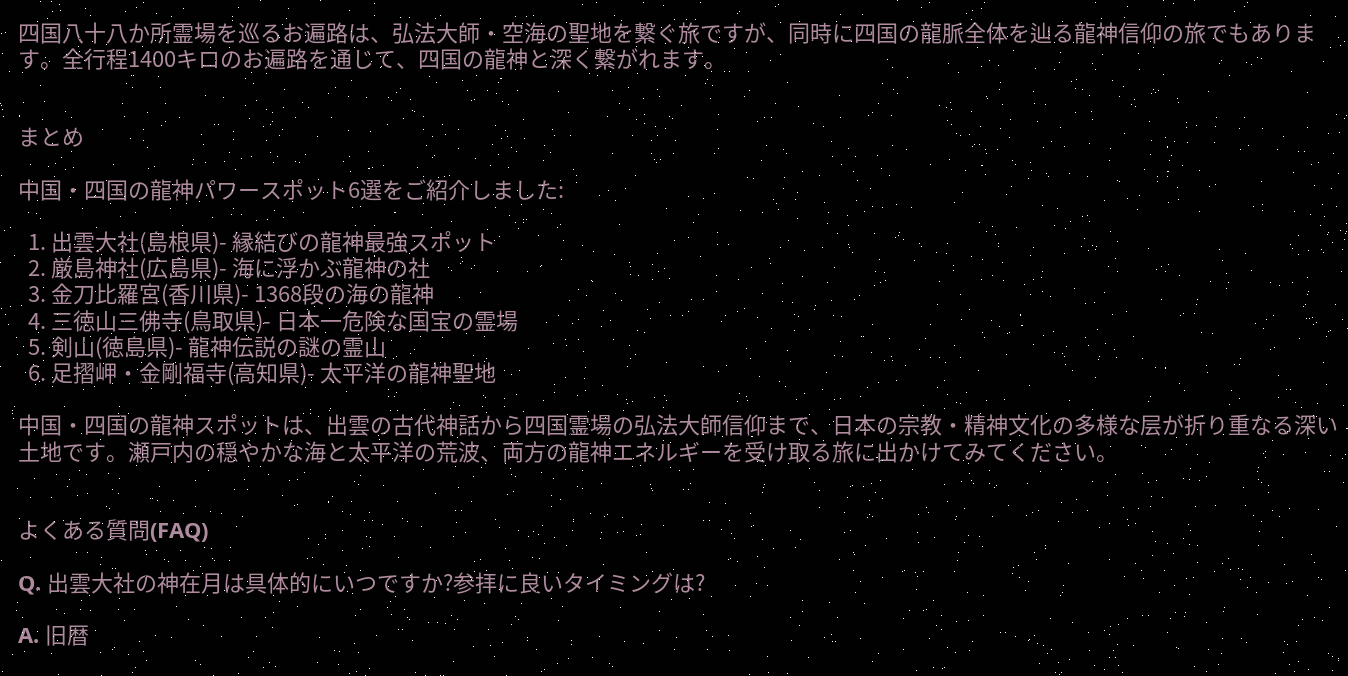四国八十八か所霊場を巡るお遍路は、弘法大師・空海の聖地を繋ぐ旅ですが、同時に四国の龍脈全体を辿る龍神信仰の旅でもあります。全行程1400キロのお遍路を通じて、四国の龍神と深く繋がれます。


まとめ

中国・四国の龍神パワースポット6選をご紹介しました:

  1. 出雲大社(島根県)- 縁結びの龍神最強スポット
  2. 厳島神社(広島県)- 海に浮かぶ龍神の社
  3. 金刀比羅宮(香川県)- 1368段の海の龍神
  4. 三徳山三佛寺(鳥取県)- 日本一危険な国宝の霊場
  5. 剣山(徳島県)- 龍神伝説の謎の霊山
  6. 足摺岬・金剛福寺(高知県)- 太平洋の龍神聖地

中国・四国の龍神スポットは、出雲の古代神話から四国霊場の弘法大師信仰まで、日本の宗教・精神文化の多様な层が折り重なる深い土地です。瀬戸内の穏やかな海と太平洋の荒波、両方の龍神エネルギーを受け取る旅に出かけてみてください。


よくある質問(FAQ)

Q. 出雲大社の神在月は具体的にいつですか?参拝に良いタイミングは?

A. 旧暦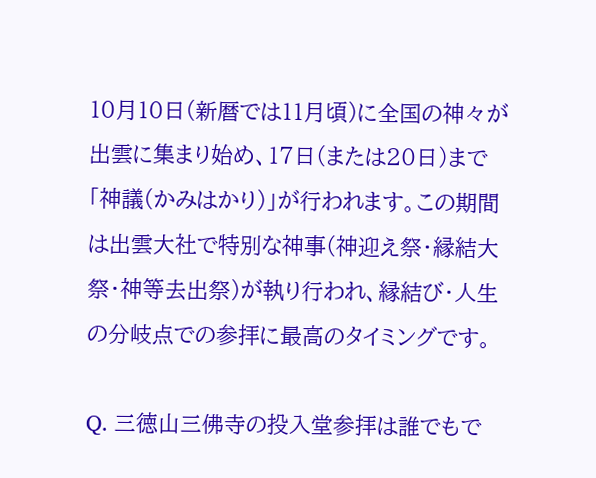10月10日(新暦では11月頃)に全国の神々が出雲に集まり始め、17日(または20日)まで「神議(かみはかり)」が行われます。この期間は出雲大社で特別な神事(神迎え祭・縁結大祭・神等去出祭)が執り行われ、縁結び・人生の分岐点での参拝に最高のタイミングです。

Q. 三徳山三佛寺の投入堂参拝は誰でもで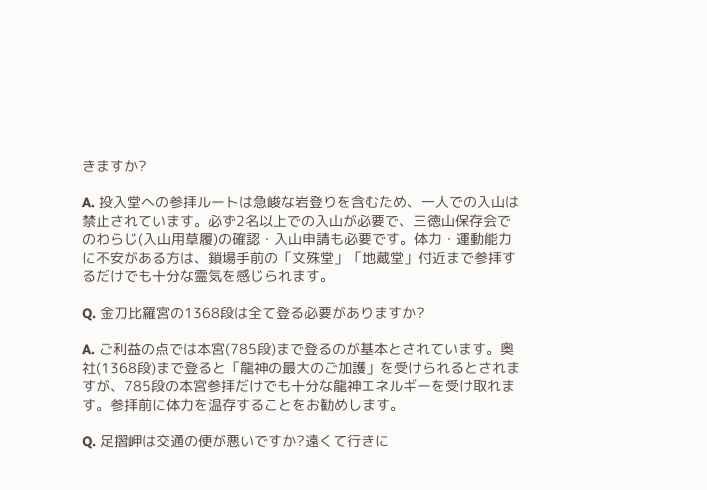きますか?

A. 投入堂への参拝ルートは急峻な岩登りを含むため、一人での入山は禁止されています。必ず2名以上での入山が必要で、三徳山保存会でのわらじ(入山用草履)の確認・入山申請も必要です。体力・運動能力に不安がある方は、鎖場手前の「文殊堂」「地蔵堂」付近まで参拝するだけでも十分な霊気を感じられます。

Q. 金刀比羅宮の1368段は全て登る必要がありますか?

A. ご利益の点では本宮(785段)まで登るのが基本とされています。奥社(1368段)まで登ると「龍神の最大のご加護」を受けられるとされますが、785段の本宮参拝だけでも十分な龍神エネルギーを受け取れます。参拝前に体力を温存することをお勧めします。

Q. 足摺岬は交通の便が悪いですか?遠くて行きに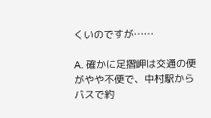くいのですが……

A. 確かに足摺岬は交通の便がやや不便で、中村駅からバスで約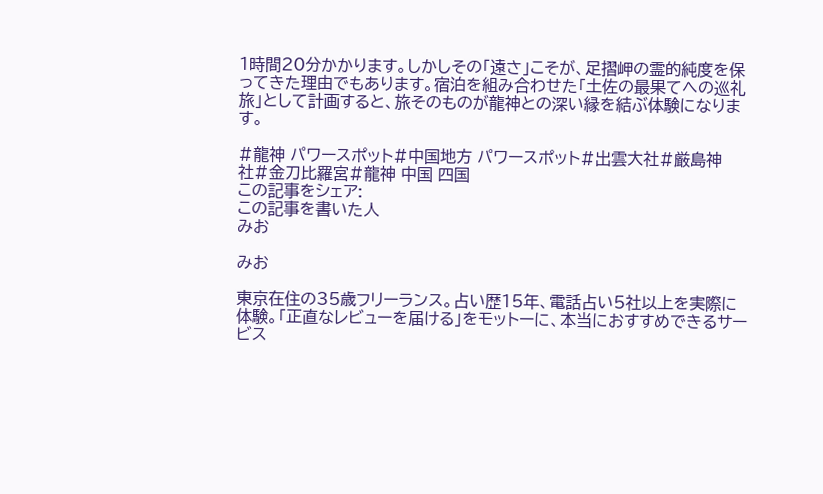1時間20分かかります。しかしその「遠さ」こそが、足摺岬の霊的純度を保ってきた理由でもあります。宿泊を組み合わせた「土佐の最果てへの巡礼旅」として計画すると、旅そのものが龍神との深い縁を結ぶ体験になります。

#龍神 パワースポット#中国地方 パワースポット#出雲大社#厳島神社#金刀比羅宮#龍神 中国 四国
この記事をシェア:
この記事を書いた人
みお

みお

東京在住の35歳フリーランス。占い歴15年、電話占い5社以上を実際に体験。「正直なレビューを届ける」をモットーに、本当におすすめできるサービス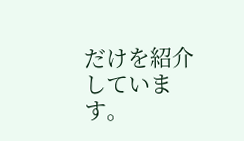だけを紹介しています。